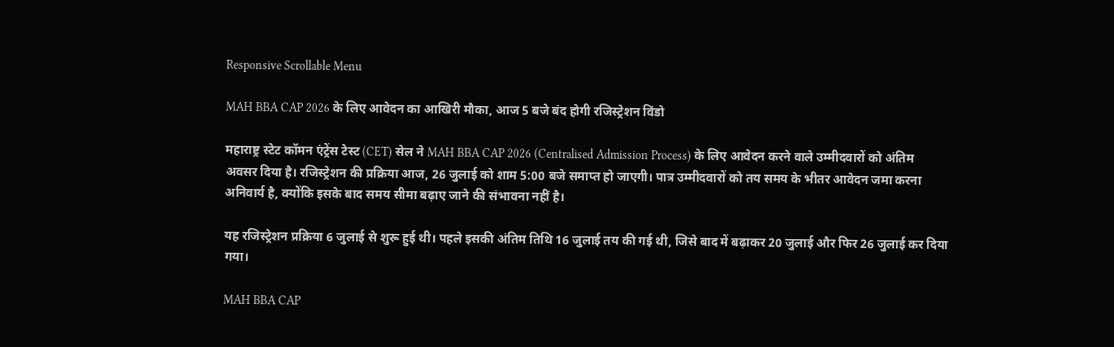Responsive Scrollable Menu

MAH BBA CAP 2026 के लिए आवेदन का आखिरी मौका, आज 5 बजे बंद होगी रजिस्ट्रेशन विंडो

महाराष्ट्र स्टेट कॉमन एंट्रेंस टेस्ट (CET) सेल ने MAH BBA CAP 2026 (Centralised Admission Process) के लिए आवेदन करने वाले उम्मीदवारों को अंतिम अवसर दिया है। रजिस्ट्रेशन की प्रक्रिया आज, 26 जुलाई को शाम 5:00 बजे समाप्त हो जाएगी। पात्र उम्मीदवारों को तय समय के भीतर आवेदन जमा करना अनिवार्य है, क्योंकि इसके बाद समय सीमा बढ़ाए जाने की संभावना नहीं है।

यह रजिस्ट्रेशन प्रक्रिया 6 जुलाई से शुरू हुई थी। पहले इसकी अंतिम तिथि 16 जुलाई तय की गई थी, जिसे बाद में बढ़ाकर 20 जुलाई और फिर 26 जुलाई कर दिया गया।

MAH BBA CAP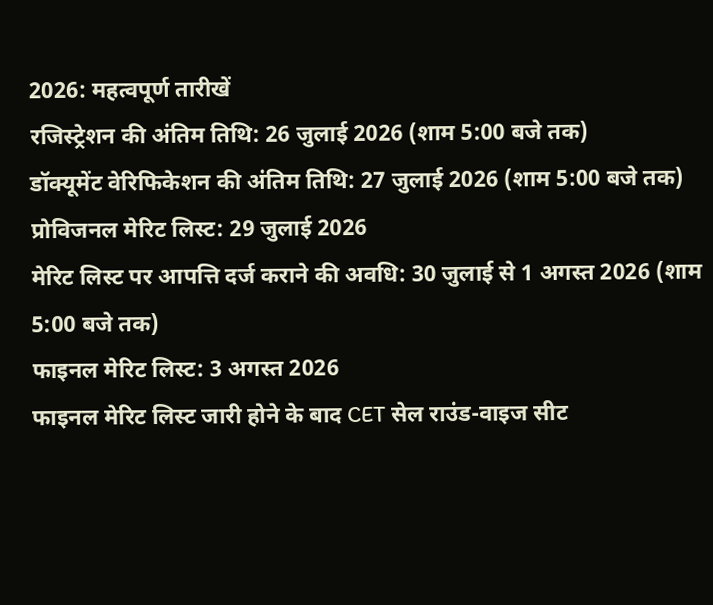2026: महत्वपूर्ण तारीखें
रजिस्ट्रेशन की अंतिम तिथि: 26 जुलाई 2026 (शाम 5:00 बजे तक)
डॉक्यूमेंट वेरिफिकेशन की अंतिम तिथि: 27 जुलाई 2026 (शाम 5:00 बजे तक)
प्रोविजनल मेरिट लिस्ट: 29 जुलाई 2026
मेरिट लिस्ट पर आपत्ति दर्ज कराने की अवधि: 30 जुलाई से 1 अगस्त 2026 (शाम 5:00 बजे तक)
फाइनल मेरिट लिस्ट: 3 अगस्त 2026
फाइनल मेरिट लिस्ट जारी होने के बाद CET सेल राउंड-वाइज सीट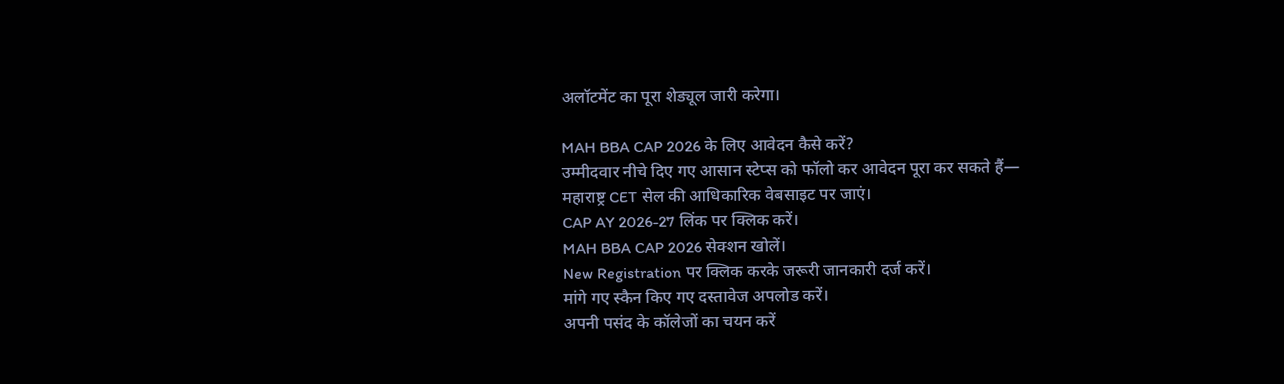अलॉटमेंट का पूरा शेड्यूल जारी करेगा।

MAH BBA CAP 2026 के लिए आवेदन कैसे करें?
उम्मीदवार नीचे दिए गए आसान स्टेप्स को फॉलो कर आवेदन पूरा कर सकते हैं—
महाराष्ट्र CET सेल की आधिकारिक वेबसाइट पर जाएं।
CAP AY 2026-27 लिंक पर क्लिक करें।
MAH BBA CAP 2026 सेक्शन खोलें।
New Registration पर क्लिक करके जरूरी जानकारी दर्ज करें।
मांगे गए स्कैन किए गए दस्तावेज अपलोड करें।
अपनी पसंद के कॉलेजों का चयन करें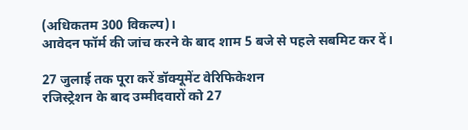(अधिकतम 300 विकल्प)।
आवेदन फॉर्म की जांच करने के बाद शाम 5 बजे से पहले सबमिट कर दें।

27 जुलाई तक पूरा करें डॉक्यूमेंट वेरिफिकेशन
रजिस्ट्रेशन के बाद उम्मीदवारों को 27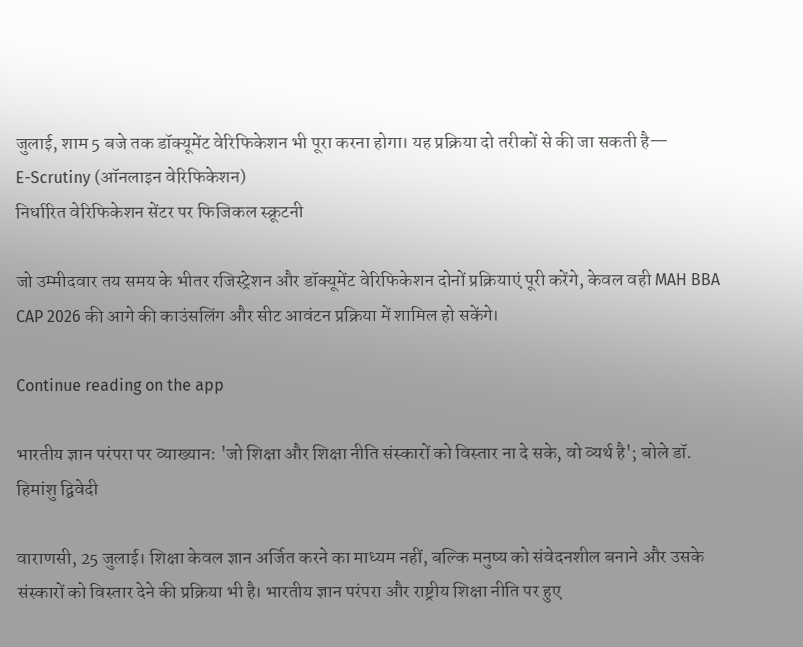जुलाई, शाम 5 बजे तक डॉक्यूमेंट वेरिफिकेशन भी पूरा करना होगा। यह प्रक्रिया दो तरीकों से की जा सकती है—
E-Scrutiny (ऑनलाइन वेरिफिकेशन)
निर्धारित वेरिफिकेशन सेंटर पर फिजिकल स्क्रूटनी

जो उम्मीदवार तय समय के भीतर रजिस्ट्रेशन और डॉक्यूमेंट वेरिफिकेशन दोनों प्रक्रियाएं पूरी करेंगे, केवल वही MAH BBA CAP 2026 की आगे की काउंसलिंग और सीट आवंटन प्रक्रिया में शामिल हो सकेंगे।

Continue reading on the app

भारतीय ज्ञान परंपरा पर व्याख्यान: 'जो शिक्षा और शिक्षा नीति संस्कारों को विस्तार ना दे सके, वो व्यर्थ है'; बोले डॉ. हिमांशु द्विवेदी

वाराणसी, 25 जुलाई। शिक्षा केवल ज्ञान अर्जित करने का माध्यम नहीं, बल्कि मनुष्य को संवेदनशील बनाने और उसके संस्कारों को विस्तार देने की प्रक्रिया भी है। भारतीय ज्ञान परंपरा और राष्ट्रीय शिक्षा नीति पर हुए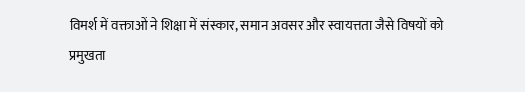विमर्श में वक्ताओं ने शिक्षा में संस्कार, समान अवसर और स्वायत्तता जैसे विषयों को प्रमुखता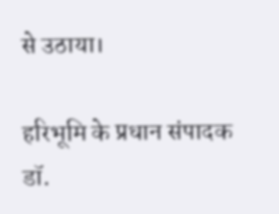से उठाया।

हरिभूमि के प्रधान संपादक डॉ.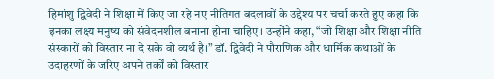हिमांशु द्विवेदी ने शिक्षा में किए जा रहे नए नीतिगत बदलावों के उद्देश्य पर चर्चा करते हुए कहा कि इनका लक्ष्य मनुष्य को संवेदनशील बनाना होना चाहिए। उन्होंने कहा, “जो शिक्षा और शिक्षा नीति संस्कारों को विस्तार ना दे सके वो व्यर्थ है।” डॉ. द्विवेदी ने पौराणिक और धार्मिक कथाओं के उदाहरणों के जरिए अपने तर्कों को विस्तार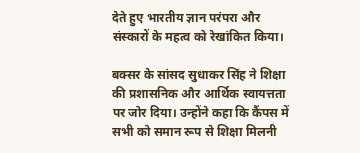देते हुए भारतीय ज्ञान परंपरा और संस्कारों के महत्व को रेखांकित किया।

बक्सर के सांसद सुधाकर सिंह ने शिक्षा की प्रशासनिक और आर्थिक स्वायत्तता पर जोर दिया। उन्होंने कहा कि कैंपस में सभी को समान रूप से शिक्षा मिलनी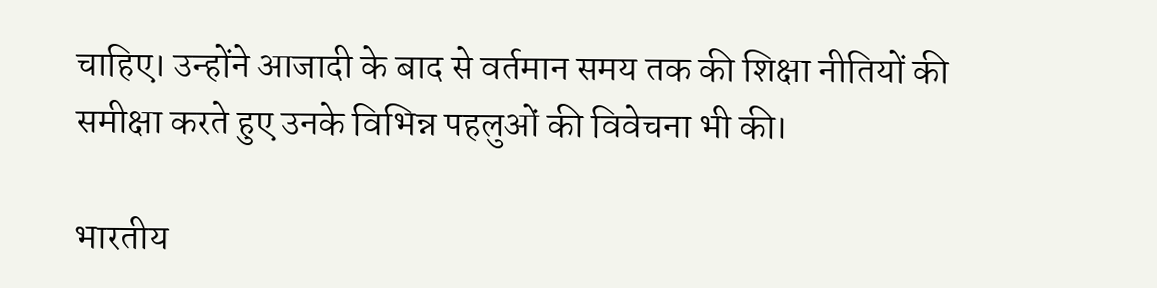चाहिए। उन्होंने आजादी के बाद से वर्तमान समय तक की शिक्षा नीतियों की समीक्षा करते हुए उनके विभिन्न पहलुओं की विवेचना भी की।

भारतीय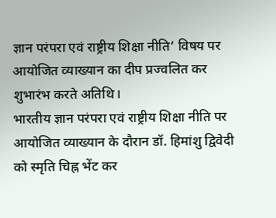ज्ञान परंपरा एवं राष्ट्रीय शिक्षा नीति’ विषय पर आयोजित व्याख्यान का दीप प्रज्वलित कर शुभारंभ करते अतिथि।
भारतीय ज्ञान परंपरा एवं राष्ट्रीय शिक्षा नीति पर आयोजित व्याख्यान के दौरान डॉ. हिमांशु द्विवेदी को स्मृति चिह्न भेंट कर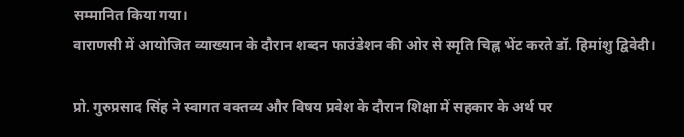सम्मानित किया गया।
वाराणसी में आयोजित व्याख्यान के दौरान शब्दन फाउंडेशन की ओर से स्मृति चिह्न भेंट करते डॉ. हिमांशु द्विवेदी।

प्रो. गुरुप्रसाद सिंह ने स्वागत वक्तव्य और विषय प्रवेश के दौरान शिक्षा में सहकार के अर्थ पर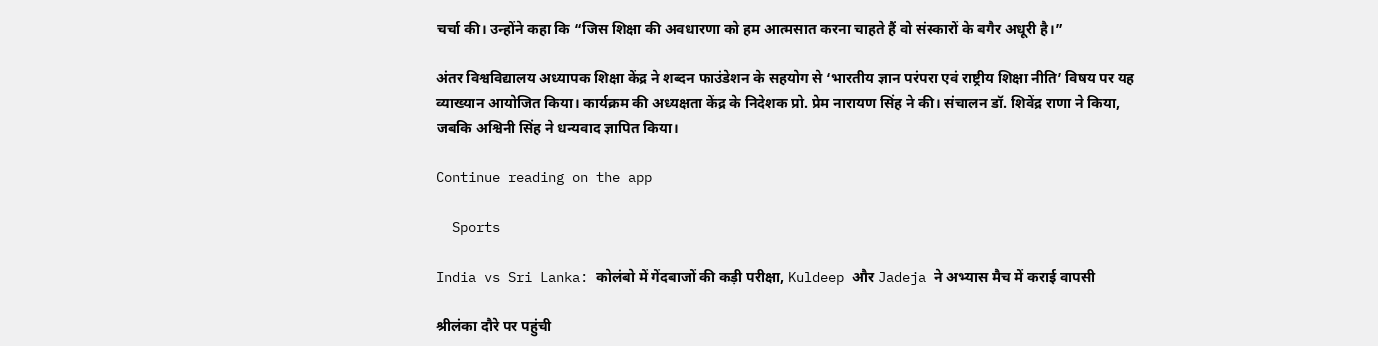चर्चा की। उन्होंने कहा कि “जिस शिक्षा की अवधारणा को हम आत्मसात करना चाहते हैं वो संस्कारों के बगैर अधूरी है।”

अंतर विश्वविद्यालय अध्यापक शिक्षा केंद्र ने शब्दन फाउंडेशन के सहयोग से ‘भारतीय ज्ञान परंपरा एवं राष्ट्रीय शिक्षा नीति’ विषय पर यह व्याख्यान आयोजित किया। कार्यक्रम की अध्यक्षता केंद्र के निदेशक प्रो. प्रेम नारायण सिंह ने की। संचालन डॉ. शिवेंद्र राणा ने किया, जबकि अश्विनी सिंह ने धन्यवाद ज्ञापित किया।

Continue reading on the app

  Sports

India vs Sri Lanka: कोलंबो में गेंदबाजों की कड़ी परीक्षा, Kuldeep और Jadeja ने अभ्यास मैच में कराई वापसी

श्रीलंका दौरे पर पहुंची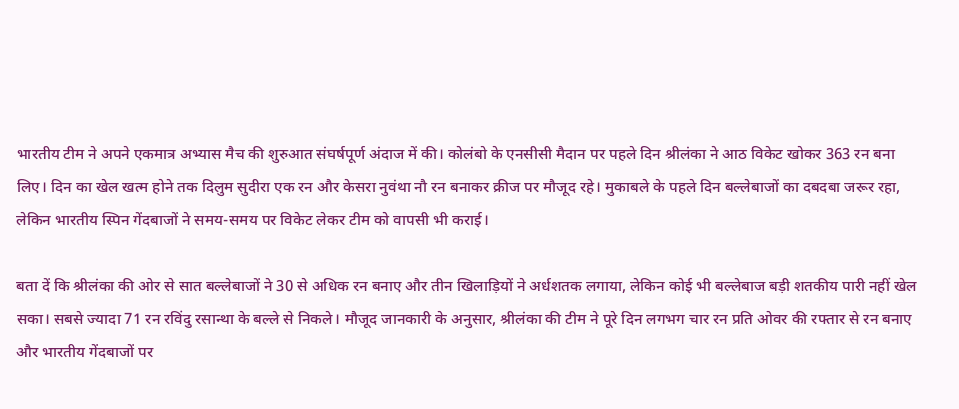भारतीय टीम ने अपने एकमात्र अभ्यास मैच की शुरुआत संघर्षपूर्ण अंदाज में की। कोलंबो के एनसीसी मैदान पर पहले दिन श्रीलंका ने आठ विकेट खोकर 363 रन बना लिए। दिन का खेल खत्म होने तक दिलुम सुदीरा एक रन और केसरा नुवंथा नौ रन बनाकर क्रीज पर मौजूद रहे। मुकाबले के पहले दिन बल्लेबाजों का दबदबा जरूर रहा, लेकिन भारतीय स्पिन गेंदबाजों ने समय-समय पर विकेट लेकर टीम को वापसी भी कराई।

बता दें कि श्रीलंका की ओर से सात बल्लेबाजों ने 30 से अधिक रन बनाए और तीन खिलाड़ियों ने अर्धशतक लगाया, लेकिन कोई भी बल्लेबाज बड़ी शतकीय पारी नहीं खेल सका। सबसे ज्यादा 71 रन रविंदु रसान्था के बल्ले से निकले। मौजूद जानकारी के अनुसार, श्रीलंका की टीम ने पूरे दिन लगभग चार रन प्रति ओवर की रफ्तार से रन बनाए और भारतीय गेंदबाजों पर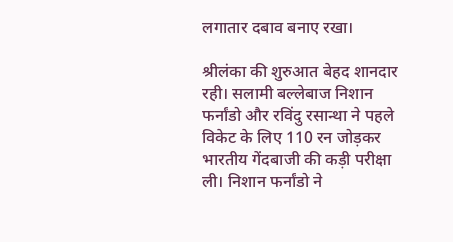लगातार दबाव बनाए रखा।

श्रीलंका की शुरुआत बेहद शानदार रही। सलामी बल्लेबाज निशान फर्नांडो और रविंदु रसान्था ने पहले विकेट के लिए 110 रन जोड़कर भारतीय गेंदबाजी की कड़ी परीक्षा ली। निशान फर्नांडो ने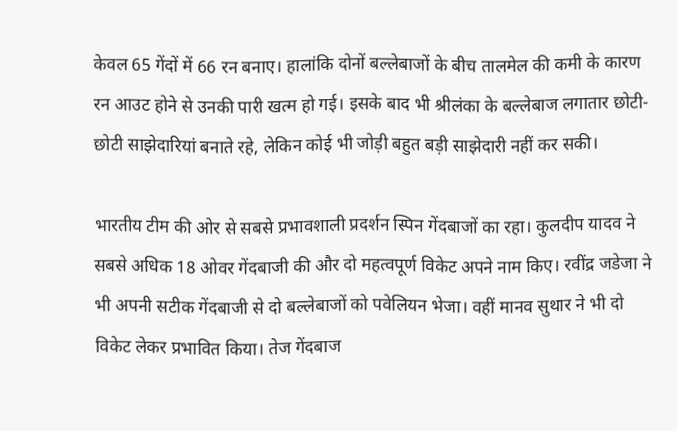केवल 65 गेंदों में 66 रन बनाए। हालांकि दोनों बल्लेबाजों के बीच तालमेल की कमी के कारण रन आउट होने से उनकी पारी खत्म हो गई। इसके बाद भी श्रीलंका के बल्लेबाज लगातार छोटी-छोटी साझेदारियां बनाते रहे, लेकिन कोई भी जोड़ी बहुत बड़ी साझेदारी नहीं कर सकी।

भारतीय टीम की ओर से सबसे प्रभावशाली प्रदर्शन स्पिन गेंदबाजों का रहा। कुलदीप यादव ने सबसे अधिक 18 ओवर गेंदबाजी की और दो महत्वपूर्ण विकेट अपने नाम किए। रवींद्र जडेजा ने भी अपनी सटीक गेंदबाजी से दो बल्लेबाजों को पवेलियन भेजा। वहीं मानव सुथार ने भी दो विकेट लेकर प्रभावित किया। तेज गेंदबाज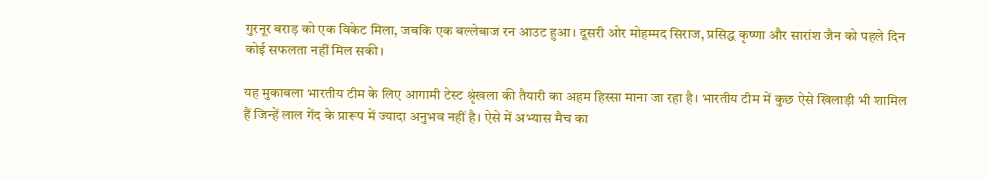गुरनूर बराड़ को एक विकेट मिला, जबकि एक बल्लेबाज रन आउट हुआ। दूसरी ओर मोहम्मद सिराज, प्रसिद्ध कृष्णा और सारांश जैन को पहले दिन कोई सफलता नहीं मिल सकी।

यह मुकाबला भारतीय टीम के लिए आगामी टेस्ट श्रृंखला की तैयारी का अहम हिस्सा माना जा रहा है। भारतीय टीम में कुछ ऐसे खिलाड़ी भी शामिल हैं जिन्हें लाल गेंद के प्रारूप में ज्यादा अनुभव नहीं है। ऐसे में अभ्यास मैच का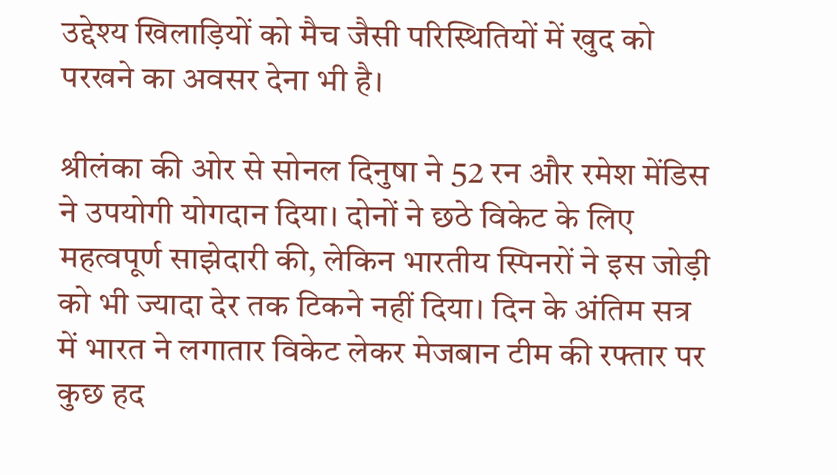उद्देश्य खिलाड़ियों को मैच जैसी परिस्थितियों में खुद को परखने का अवसर देना भी है।

श्रीलंका की ओर से सोनल दिनुषा ने 52 रन और रमेश मेंडिस ने उपयोगी योगदान दिया। दोनों ने छठे विकेट के लिए महत्वपूर्ण साझेदारी की, लेकिन भारतीय स्पिनरों ने इस जोड़ी को भी ज्यादा देर तक टिकने नहीं दिया। दिन के अंतिम सत्र में भारत ने लगातार विकेट लेकर मेजबान टीम की रफ्तार पर कुछ हद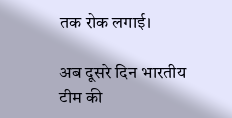तक रोक लगाई।

अब दूसरे दिन भारतीय टीम की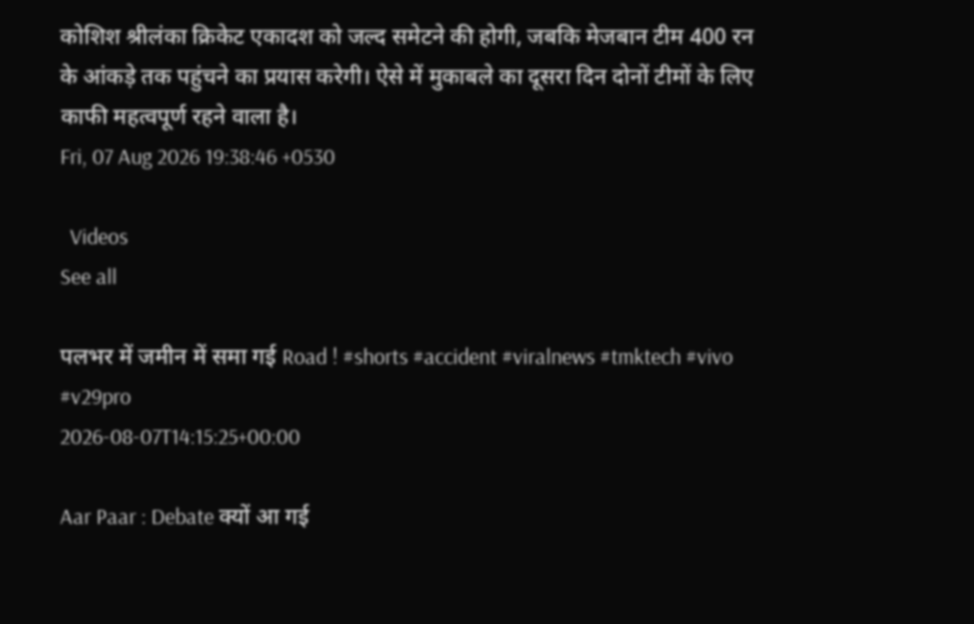कोशिश श्रीलंका क्रिकेट एकादश को जल्द समेटने की होगी, जबकि मेजबान टीम 400 रन के आंकड़े तक पहुंचने का प्रयास करेगी। ऐसे में मुकाबले का दूसरा दिन दोनों टीमों के लिए काफी महत्वपूर्ण रहने वाला है।
Fri, 07 Aug 2026 19:38:46 +0530

  Videos
See all

पलभर में जमीन में समा गई Road ! #shorts #accident #viralnews #tmktech #vivo #v29pro
2026-08-07T14:15:25+00:00

Aar Paar : Debate क्यों आ गई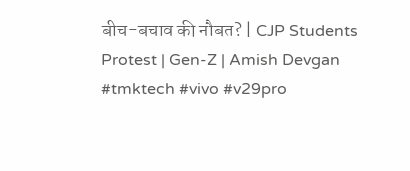बीच-बचाव की नौबत? | CJP Students Protest | Gen-Z | Amish Devgan #tmktech #vivo #v29pro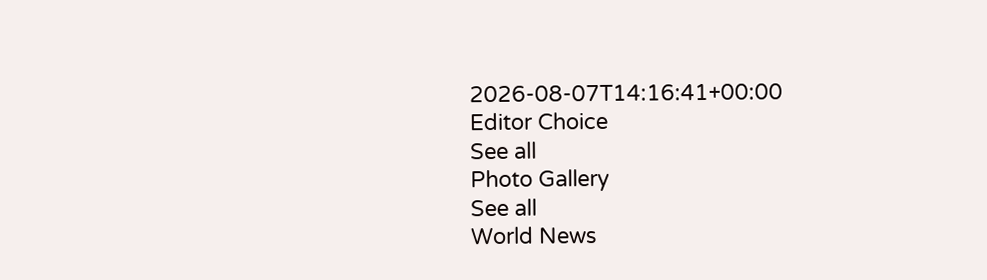2026-08-07T14:16:41+00:00
Editor Choice
See all
Photo Gallery
See all
World News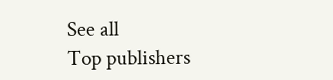See all
Top publishers